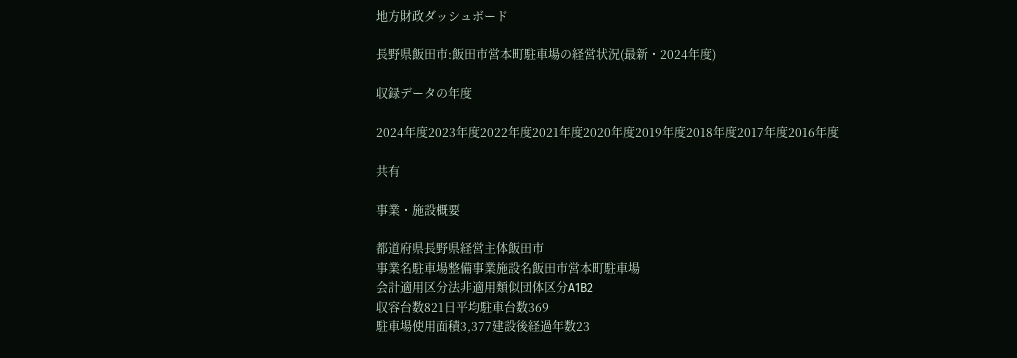地方財政ダッシュボード

長野県飯田市:飯田市営本町駐車場の経営状況(最新・2024年度)

収録データの年度

2024年度2023年度2022年度2021年度2020年度2019年度2018年度2017年度2016年度

共有

事業・施設概要

都道府県長野県経営主体飯田市
事業名駐車場整備事業施設名飯田市営本町駐車場
会計適用区分法非適用類似団体区分A1B2
収容台数821日平均駐車台数369
駐車場使用面積3,377建設後経過年数23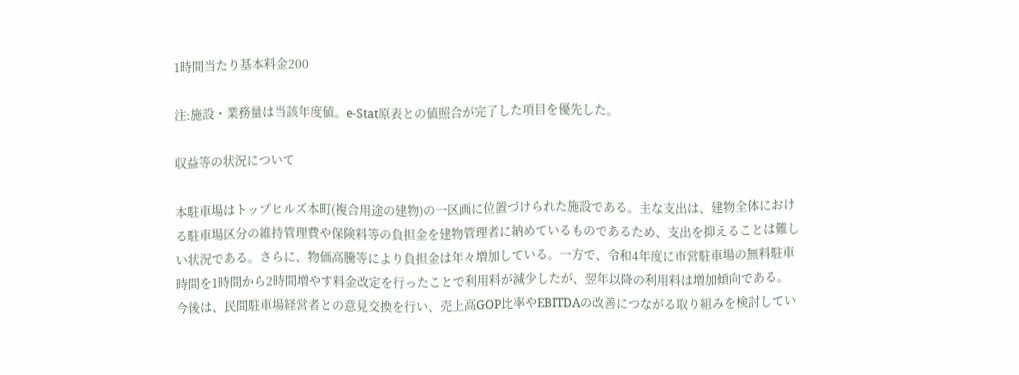1時間当たり基本料金200

注:施設・業務量は当該年度値。e-Stat原表との値照合が完了した項目を優先した。

収益等の状況について

本駐車場はトップヒルズ本町(複合用途の建物)の一区画に位置づけられた施設である。主な支出は、建物全体における駐車場区分の維持管理費や保険料等の負担金を建物管理者に納めているものであるため、支出を抑えることは難しい状況である。さらに、物価高騰等により負担金は年々増加している。一方で、令和4年度に市営駐車場の無料駐車時間を1時間から2時間増やす料金改定を行ったことで利用料が減少したが、翌年以降の利用料は増加傾向である。今後は、民間駐車場経営者との意見交換を行い、売上高GOP比率やEBITDAの改善につながる取り組みを検討してい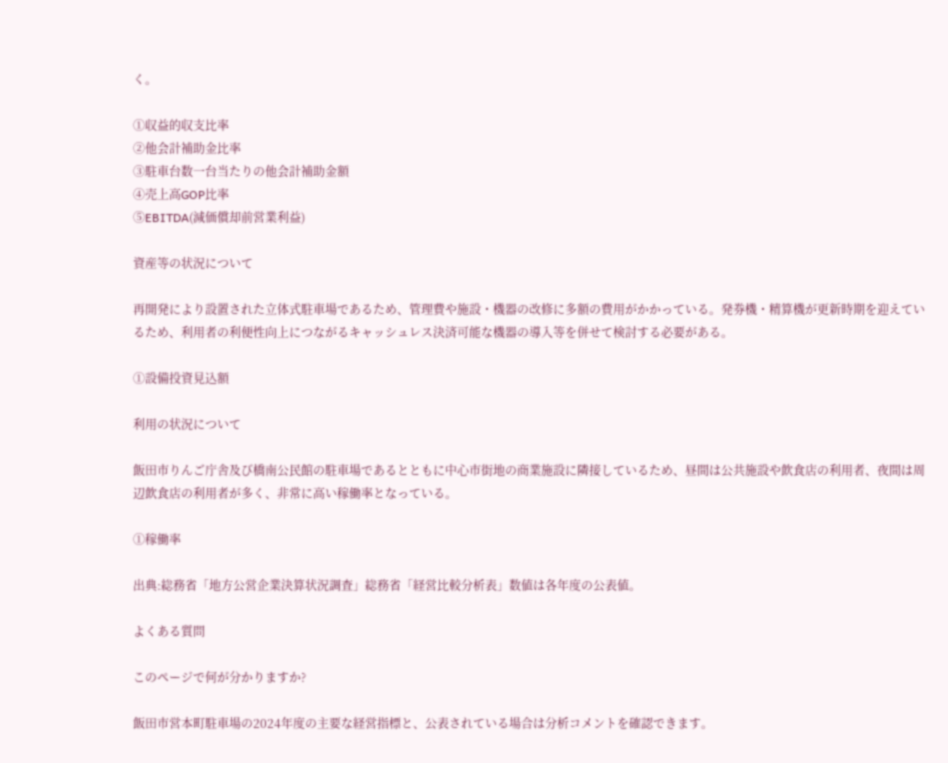く。

①収益的収支比率
②他会計補助金比率
③駐車台数一台当たりの他会計補助金額
④売上高GOP比率
⑤EBITDA(減価償却前営業利益)

資産等の状況について

再開発により設置された立体式駐車場であるため、管理費や施設・機器の改修に多額の費用がかかっている。発券機・精算機が更新時期を迎えているため、利用者の利便性向上につながるキャッシュレス決済可能な機器の導入等を併せて検討する必要がある。

①設備投資見込額

利用の状況について

飯田市りんご庁舎及び橋南公民館の駐車場であるとともに中心市街地の商業施設に隣接しているため、昼間は公共施設や飲食店の利用者、夜間は周辺飲食店の利用者が多く、非常に高い稼働率となっている。

①稼働率

出典:総務省「地方公営企業決算状況調査」総務省「経営比較分析表」数値は各年度の公表値。

よくある質問

このページで何が分かりますか?

飯田市営本町駐車場の2024年度の主要な経営指標と、公表されている場合は分析コメントを確認できます。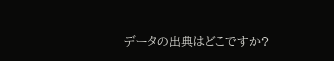データの出典はどこですか?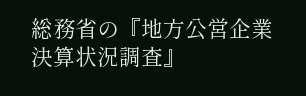総務省の『地方公営企業決算状況調査』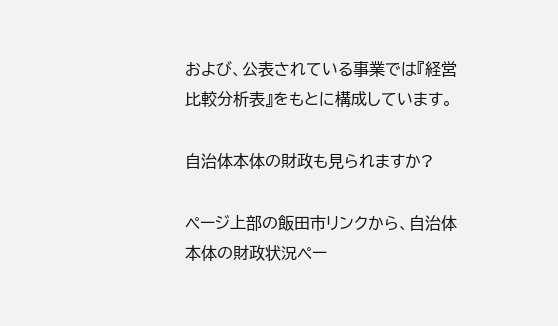および、公表されている事業では『経営比較分析表』をもとに構成しています。

自治体本体の財政も見られますか?

ページ上部の飯田市リンクから、自治体本体の財政状況ペー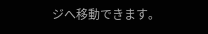ジへ移動できます。